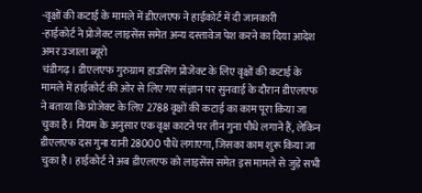-वृक्षों की कटाई के मामले में डीएलएफ ने हाईकोर्ट में दी जानकारी
-हाईकोर्ट ने प्रोजेक्ट लाइसेंस समेत अन्य दस्तावेज पेश करने का दिया आदेश
अमर उजाला ब्यूरो
चंडीगढ़। डीएलएफ गुरुग्राम हाउसिंग प्रोजेक्ट के लिए वृक्षों की कटाई के मामले में हाईकोर्ट की ओर से लिए गए संज्ञान पर सुनवाई के दौरान डीएलएफ ने बताया कि प्रोजेक्ट के लिए 2788 वृक्षों की कटाई का काम पूरा किया जा चुका है। नियम के अनुसार एक वृक्ष काटने पर तीन गुना पौधे लगाने हैं, लेकिन डीएलएफ दस गुना यानी 28000 पौधे लगाएगा, जिसका काम शुरू किया जा चुका है। हाईकोर्ट ने अब डीएलएफ को लाइसेंस समेत इस मामले से जुड़े सभी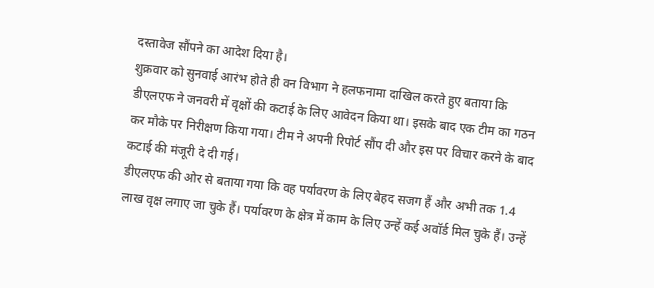दस्तावेज सौंपने का आदेश दिया है।
शुक्रवार को सुनवाई आरंभ होते ही वन विभाग ने हलफनामा दाखिल करते हुए बताया कि डीएलएफ ने जनवरी में वृक्षों की कटाई के लिए आवेदन किया था। इसके बाद एक टीम का गठन कर मौके पर निरीक्षण किया गया। टीम ने अपनी रिपोर्ट सौंप दी और इस पर विचार करने के बाद कटाई की मंजूरी दे दी गई।
डीएलएफ की ओर से बताया गया कि वह पर्यावरण के लिए बेहद सजग हैं और अभी तक 1.4 लाख वृक्ष लगाए जा चुके हैं। पर्यावरण के क्षेत्र में काम के लिए उन्हें कई अवॉर्ड मिल चुके हैं। उन्हें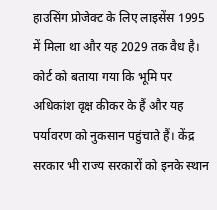हाउसिंग प्रोजेक्ट के लिए लाइसेंस 1995 में मिला था और यह 2029 तक वैध है। कोर्ट को बताया गया कि भूमि पर अधिकांश वृक्ष कीकर के हैं और यह पर्यावरण को नुकसान पहुंचाते हैं। केंद्र सरकार भी राज्य सरकारों को इनके स्थान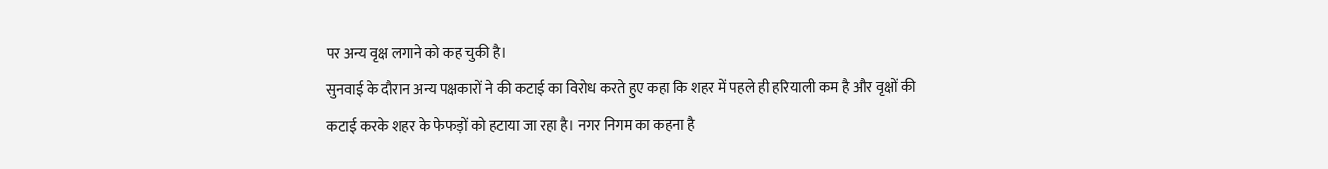पर अन्य वृक्ष लगाने को कह चुकी है।
सुनवाई के दौरान अन्य पक्षकारों ने की कटाई का विरोध करते हुए कहा कि शहर में पहले ही हरियाली कम है और वृक्षों की कटाई करके शहर के फेफड़ों को हटाया जा रहा है। नगर निगम का कहना है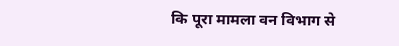कि पूरा मामला वन विभाग से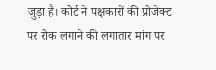जुड़ा है। कोर्ट ने पक्षकारों की प्रोजेक्ट पर रोक लगाने की लगातार मांग पर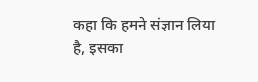कहा कि हमने संज्ञान लिया है, इसका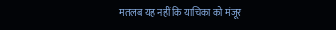मतलब यह नहीं कि याचिका को मंजूर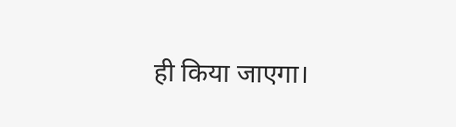ही किया जाएगा।